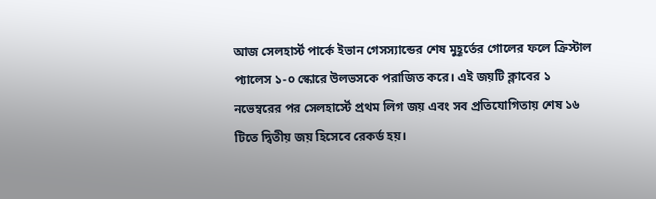আজ সেলহার্স্ট পার্কে ইভান গেসস্যান্ডের শেষ মুহূর্তের গোলের ফলে ক্রিস্টাল প্যালেস ১-০ স্কোরে উলভসকে পরাজিত করে। এই জয়টি ক্লাবের ১ নভেম্বরের পর সেলহার্স্টে প্রথম লিগ জয় এবং সব প্রতিযোগিতায় শেষ ১৬ টিতে দ্বিতীয় জয় হিসেবে রেকর্ড হয়।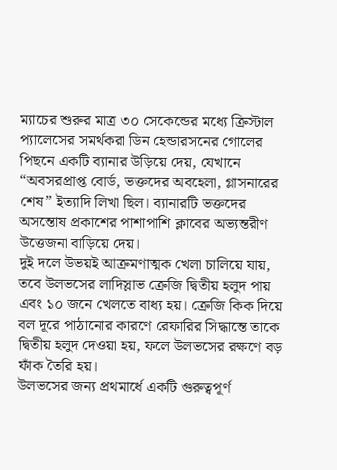ম্যাচের শুরুর মাত্র ৩০ সেকেন্ডের মধ্যে ক্রিস্টাল প্যালেসের সমর্থকরা ডিন হেন্ডারসনের গোলের পিছনে একটি ব্যানার উড়িয়ে দেয়, যেখানে “অবসরপ্রাপ্ত বোর্ড, ভক্তদের অবহেলা, গ্লাসনারের শেষ” ইত্যাদি লিখা ছিল। ব্যানারটি ভক্তদের অসন্তোষ প্রকাশের পাশাপাশি ক্লাবের অভ্যন্তরীণ উত্তেজনা বাড়িয়ে দেয়।
দুই দলে উভয়ই আক্রমণাত্মক খেলা চালিয়ে যায়, তবে উলভসের লাদিস্লাভ ক্রেজি দ্বিতীয় হলুদ পায় এবং ১০ জনে খেলতে বাধ্য হয়। ক্রেজি কিক দিয়ে বল দূরে পাঠানোর কারণে রেফারির সিদ্ধান্তে তাকে দ্বিতীয় হলুদ দেওয়া হয়, ফলে উলভসের রক্ষণে বড় ফাঁক তৈরি হয়।
উলভসের জন্য প্রথমার্ধে একটি গুরুত্বপূর্ণ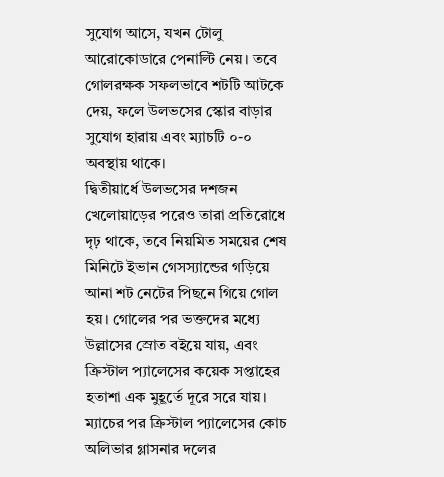সুযোগ আসে, যখন টোলু আরোকোডারে পেনাল্টি নেয়। তবে গোলরক্ষক সফলভাবে শটটি আটকে দেয়, ফলে উলভসের স্কোর বাড়ার সুযোগ হারায় এবং ম্যাচটি ০-০ অবস্থায় থাকে।
দ্বিতীয়ার্ধে উলভসের দশজন খেলোয়াড়ের পরেও তারা প্রতিরোধে দৃঢ় থাকে, তবে নিয়মিত সময়ের শেষ মিনিটে ইভান গেসস্যান্ডের গড়িয়ে আনা শট নেটের পিছনে গিয়ে গোল হয়। গোলের পর ভক্তদের মধ্যে উল্লাসের স্রোত বইয়ে যায়, এবং ক্রিস্টাল প্যালেসের কয়েক সপ্তাহের হতাশা এক মুহূর্তে দূরে সরে যায়।
ম্যাচের পর ক্রিস্টাল প্যালেসের কোচ অলিভার গ্লাসনার দলের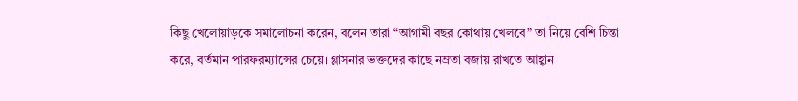কিছু খেলোয়াড়কে সমালোচনা করেন, বলেন তারা “আগামী বছর কোথায় খেলবে” তা নিয়ে বেশি চিন্তা করে, বর্তমান পারফরম্যান্সের চেয়ে। গ্লাসনার ভক্তদের কাছে নম্রতা বজায় রাখতে আহ্বান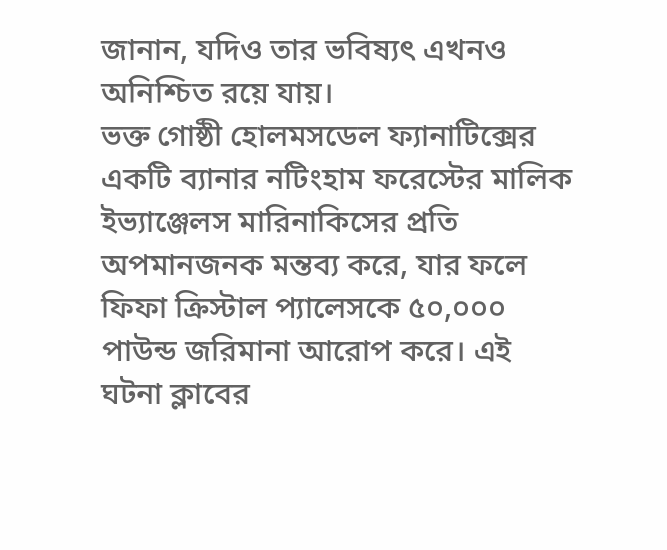জানান, যদিও তার ভবিষ্যৎ এখনও অনিশ্চিত রয়ে যায়।
ভক্ত গোষ্ঠী হোলমসডেল ফ্যানাটিক্সের একটি ব্যানার নটিংহাম ফরেস্টের মালিক ইভ্যাঞ্জেলস মারিনাকিসের প্রতি অপমানজনক মন্তব্য করে, যার ফলে ফিফা ক্রিস্টাল প্যালেসকে ৫০,০০০ পাউন্ড জরিমানা আরোপ করে। এই ঘটনা ক্লাবের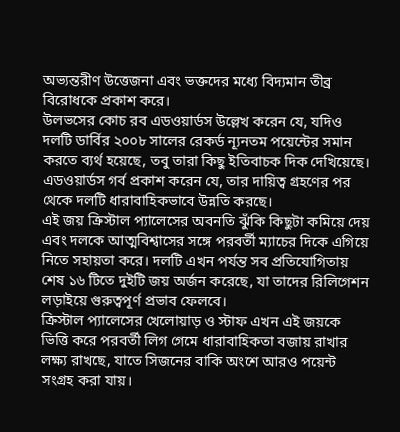অভ্যন্তরীণ উত্তেজনা এবং ভক্তদের মধ্যে বিদ্যমান তীব্র বিরোধকে প্রকাশ করে।
উলভসের কোচ রব এডওয়ার্ডস উল্লেখ করেন যে, যদিও দলটি ডার্বির ২০০৮ সালের রেকর্ড ন্যূনতম পয়েন্টের সমান করতে ব্যর্থ হয়েছে, তবু তারা কিছু ইতিবাচক দিক দেখিয়েছে। এডওয়ার্ডস গর্ব প্রকাশ করেন যে, তার দায়িত্ব গ্রহণের পর থেকে দলটি ধারাবাহিকভাবে উন্নতি করছে।
এই জয় ক্রিস্টাল প্যালেসের অবনতি ঝুঁকি কিছুটা কমিয়ে দেয় এবং দলকে আত্মবিশ্বাসের সঙ্গে পরবর্তী ম্যাচের দিকে এগিয়ে নিতে সহায়তা করে। দলটি এখন পর্যন্ত সব প্রতিযোগিতায় শেষ ১৬ টিতে দুইটি জয় অর্জন করেছে, যা তাদের রিলিগেশন লড়াইয়ে গুরুত্বপূর্ণ প্রভাব ফেলবে।
ক্রিস্টাল প্যালেসের খেলোয়াড় ও স্টাফ এখন এই জয়কে ভিত্তি করে পরবর্তী লিগ গেমে ধারাবাহিকতা বজায় রাখার লক্ষ্য রাখছে, যাতে সিজনের বাকি অংশে আরও পয়েন্ট সংগ্রহ করা যায়।